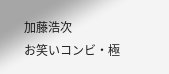加藤浩次
お笑いコンビ・極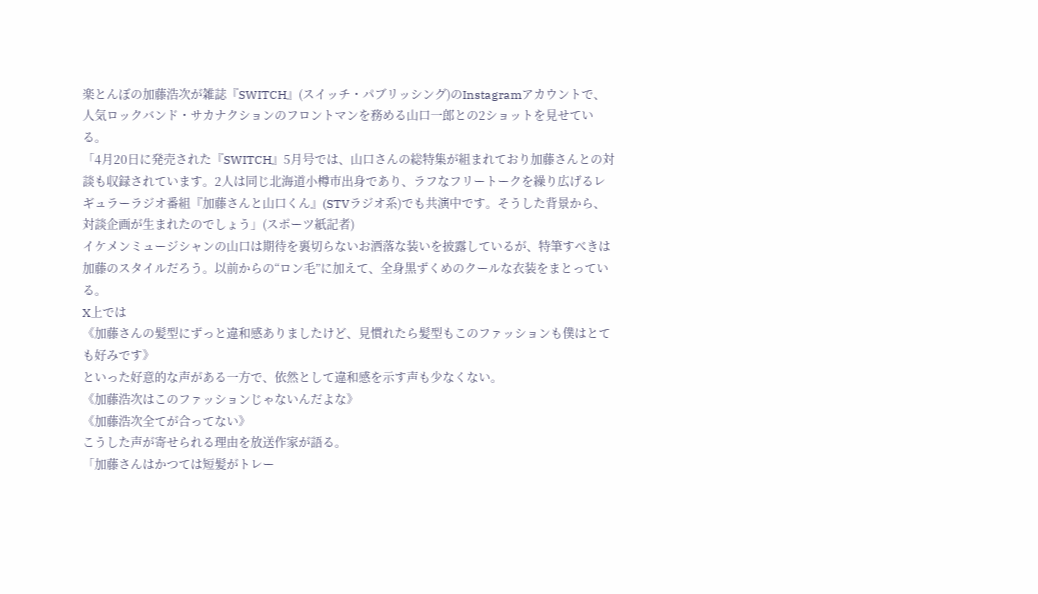楽とんぼの加藤浩次が雑誌『SWITCH』(スイッチ・パブリッシング)のInstagramアカウントで、人気ロックバンド・サカナクションのフロントマンを務める山口一郎との2ショットを見せている。
「4月20日に発売された『SWITCH』5月号では、山口さんの総特集が組まれており加藤さんとの対談も収録されています。2人は同じ北海道小樽市出身であり、ラフなフリートークを繰り広げるレギュラーラジオ番組『加藤さんと山口くん』(STVラジオ系)でも共演中です。そうした背景から、対談企画が生まれたのでしょう」(スポーツ紙記者)
イケメンミュージシャンの山口は期待を裏切らないお洒落な装いを披露しているが、特筆すべきは加藤のスタイルだろう。以前からの“ロン毛”に加えて、全身黒ずくめのクールな衣装をまとっている。
X上では
《加藤さんの髪型にずっと違和感ありましたけど、見慣れたら髪型もこのファッションも僕はとても好みです》
といった好意的な声がある一方で、依然として違和感を示す声も少なくない。
《加藤浩次はこのファッションじゃないんだよな》
《加藤浩次全てが合ってない》
こうした声が寄せられる理由を放送作家が語る。
「加藤さんはかつては短髪がトレー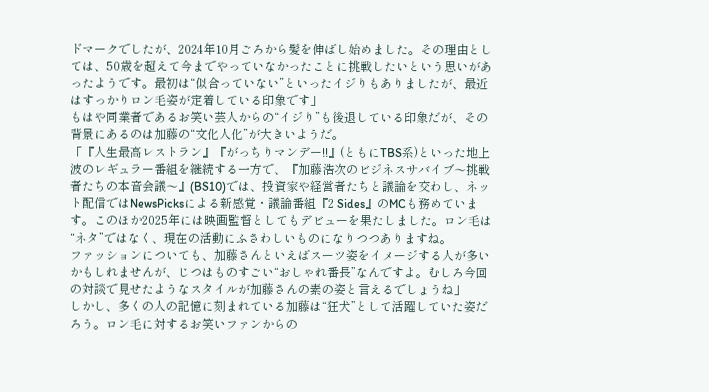ドマークでしたが、2024年10月ごろから髪を伸ばし始めました。その理由としては、50歳を超えて今までやっていなかったことに挑戦したいという思いがあったようです。最初は“似合っていない”といったイジりもありましたが、最近はすっかりロン毛姿が定着している印象です」
もはや同業者であるお笑い芸人からの“イジり”も後退している印象だが、その背景にあるのは加藤の“文化人化”が大きいようだ。
「『人生最高レストラン』『がっちりマンデー!!』(ともにTBS系)といった地上波のレギュラー番組を継続する一方で、『加藤浩次のビジネスサバイブ〜挑戦者たちの本音会議〜』(BS10)では、投資家や経営者たちと議論を交わし、ネット配信ではNewsPicksによる新感覚・議論番組『2 Sides』のMCも務めています。このほか2025年には映画監督としてもデビューを果たしました。ロン毛は“ネタ”ではなく、現在の活動にふさわしいものになりつつありますね。
ファッションについても、加藤さんといえばスーツ姿をイメージする人が多いかもしれませんが、じつはものすごい“おしゃれ番長”なんですよ。むしろ今回の対談で見せたようなスタイルが加藤さんの素の姿と言えるでしょうね」
しかし、多くの人の記憶に刻まれている加藤は“狂犬”として活躍していた姿だろう。ロン毛に対するお笑いファンからの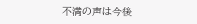不満の声は今後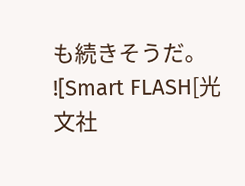も続きそうだ。
![Smart FLASH[光文社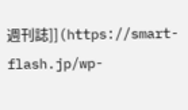週刊誌]](https://smart-flash.jp/wp-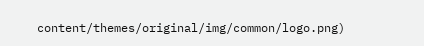content/themes/original/img/common/logo.png)